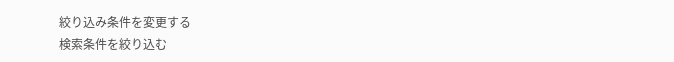絞り込み条件を変更する
検索条件を絞り込む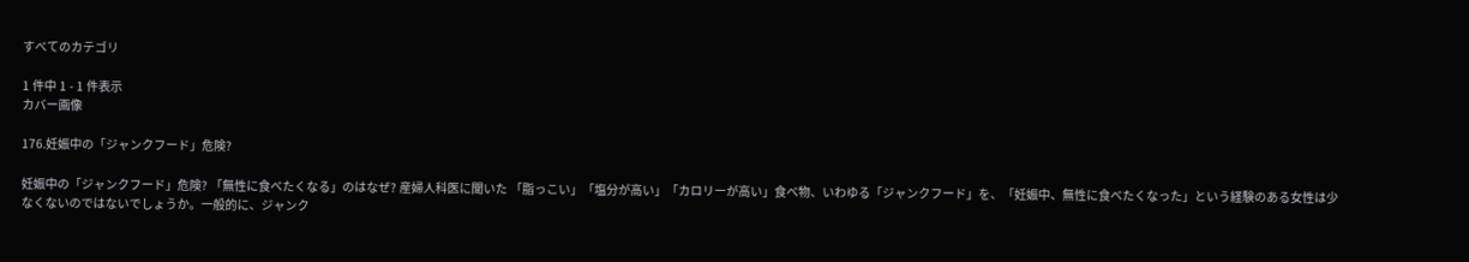すべてのカテゴリ

1 件中 1 - 1 件表示
カバー画像

176.妊娠中の「ジャンクフード」危険?

妊娠中の「ジャンクフード」危険? 「無性に食べたくなる」のはなぜ? 産婦人科医に聞いた 「脂っこい」「塩分が高い」「カロリーが高い」食べ物、いわゆる「ジャンクフード」を、「妊娠中、無性に食べたくなった」という経験のある女性は少なくないのではないでしょうか。一般的に、ジャンク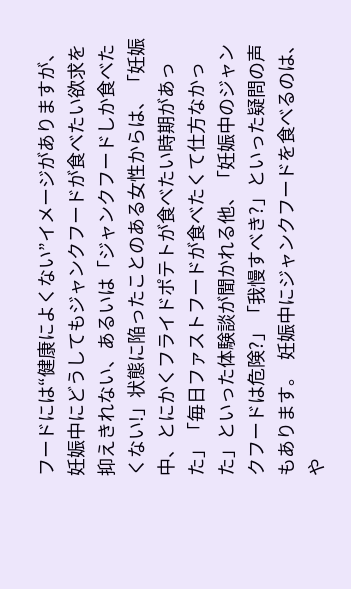フードには“健康によくない”イメージがありますが、妊娠中にどうしてもジャンクフードが食べたい欲求を抑えきれない、あるいは「ジャンクフードしか食べたくない!」状態に陥ったことのある女性からは、「妊娠中、とにかくフライドポテトが食べたい時期があった」「毎日ファストフードが食べたくて仕方なかった」といった体験談が聞かれる他、「妊娠中のジャンクフードは危険?」「我慢すべき?」といった疑問の声もあります。  妊娠中にジャンクフードを食べるのは、や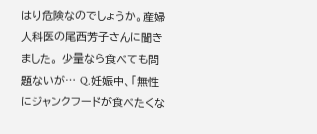はり危険なのでしょうか。産婦人科医の尾西芳子さんに聞きました。 少量なら食べても問題ないが… Q.妊娠中、「無性にジャンクフードが食べたくな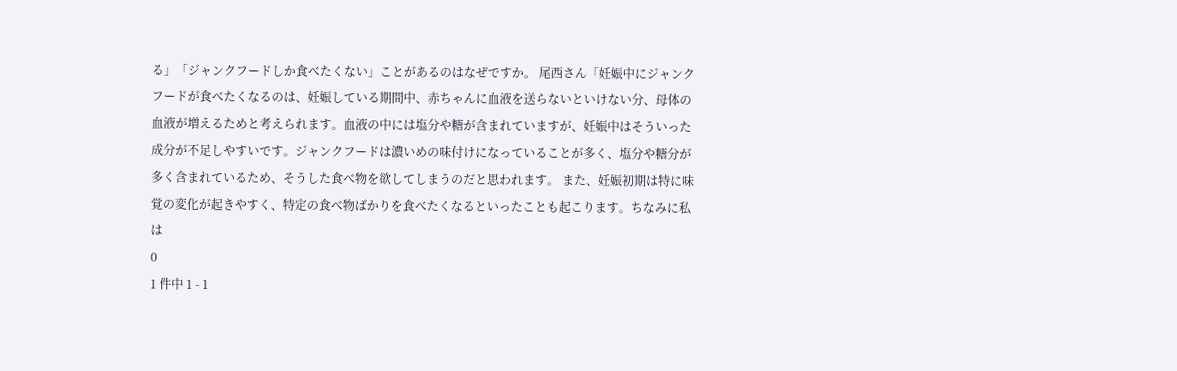る」「ジャンクフードしか食べたくない」ことがあるのはなぜですか。 尾西さん「妊娠中にジャンクフードが食べたくなるのは、妊娠している期間中、赤ちゃんに血液を送らないといけない分、母体の血液が増えるためと考えられます。血液の中には塩分や糖が含まれていますが、妊娠中はそういった成分が不足しやすいです。ジャンクフードは濃いめの味付けになっていることが多く、塩分や糖分が多く含まれているため、そうした食べ物を欲してしまうのだと思われます。 また、妊娠初期は特に味覚の変化が起きやすく、特定の食べ物ばかりを食べたくなるといったことも起こります。ちなみに私は
0
1 件中 1 - 1